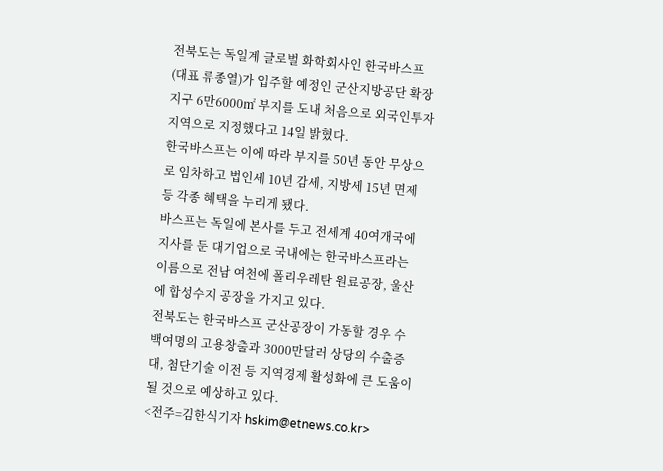전북도는 독일계 글로벌 화학회사인 한국바스프(대표 류종열)가 입주할 예정인 군산지방공단 확장지구 6만6000㎡ 부지를 도내 처음으로 외국인투자지역으로 지정했다고 14일 밝혔다.
한국바스프는 이에 따라 부지를 50년 동안 무상으로 임차하고 법인세 10년 감세, 지방세 15년 면제 등 각종 혜택을 누리게 됐다.
바스프는 독일에 본사를 두고 전세계 40여개국에 지사를 둔 대기업으로 국내에는 한국바스프라는 이름으로 전남 여천에 폴리우레탄 원료공장, 울산에 합성수지 공장을 가지고 있다.
전북도는 한국바스프 군산공장이 가동할 경우 수백여명의 고용창출과 3000만달러 상당의 수출증대, 첨단기술 이전 등 지역경제 활성화에 큰 도움이 될 것으로 예상하고 있다.
<전주=김한식기자 hskim@etnews.co.kr>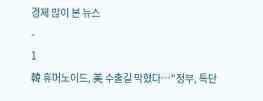경제 많이 본 뉴스
-
1
韓 휴머노이드, 美 수출길 막혔다…“정부, 특단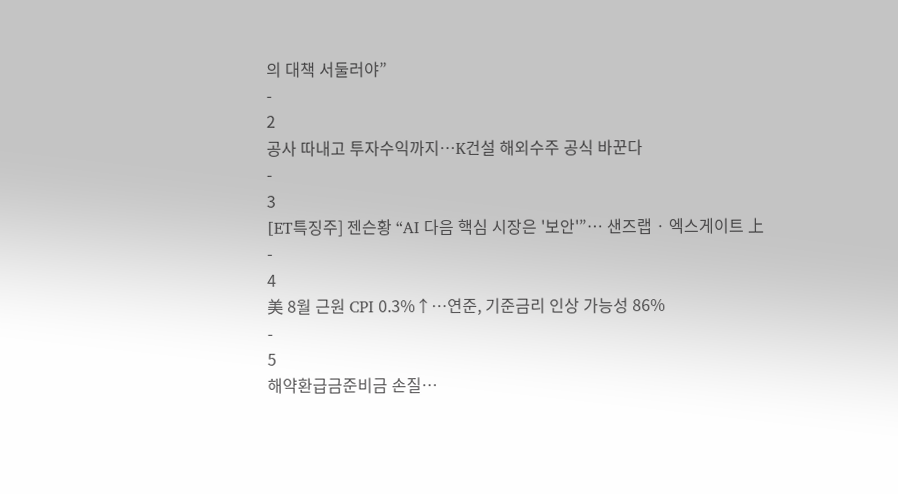의 대책 서둘러야”
-
2
공사 따내고 투자수익까지…K건설 해외수주 공식 바꾼다
-
3
[ET특징주] 젠슨황 “AI 다음 핵심 시장은 '보안'”… 샌즈랩 · 엑스게이트 上
-
4
美 8월 근원 CPI 0.3%↑…연준, 기준금리 인상 가능성 86%
-
5
해약환급금준비금 손질…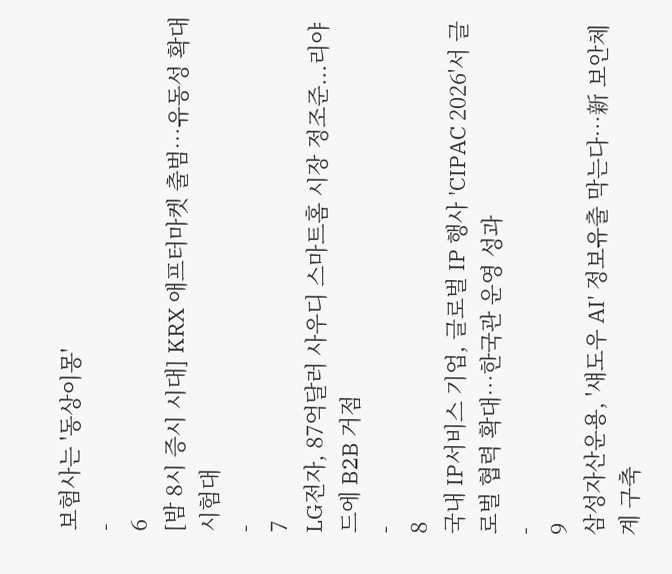보험사는 '동상이몽'
-
6
[밤 8시 증시 시대] KRX 애프터마켓 출범…유동성 확대 시험대
-
7
LG전자, 87억달러 사우디 스마트홈 시장 정조준...리야드에 B2B 거점
-
8
국내 IP서비스 기업, 글로벌 IP 행사 'CIPAC 2026'서 글로벌 협력 확대…한국관 운영 성과
-
9
삼성자산운용, '섀도우 AI' 정보유출 막는다…新 보안체계 구축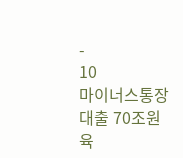-
10
마이너스통장 대출 70조원 육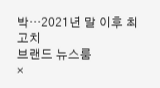박…2021년 말 이후 최고치
브랜드 뉴스룸
×